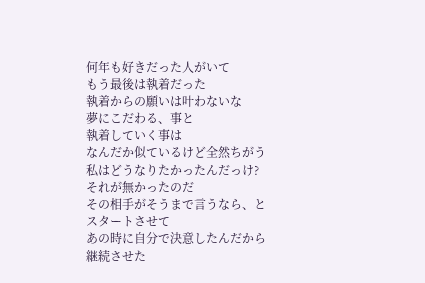何年も好きだった人がいて
もう最後は執着だった
執着からの願いは叶わないな
夢にこだわる、事と
執着していく事は
なんだか似ているけど全然ちがう
私はどうなりたかったんだっけ?
それが無かったのだ
その相手がそうまで言うなら、と
スタートさせて
あの時に自分で決意したんだから
継続させた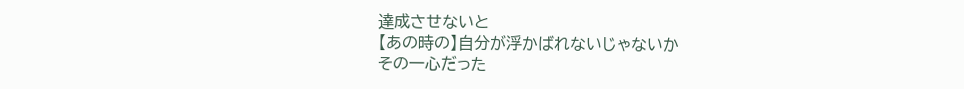達成させないと
【あの時の】自分が浮かばれないじゃないか
その一心だった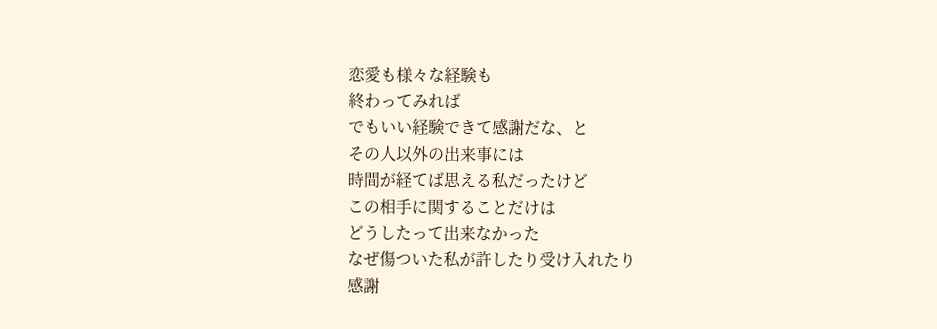恋愛も様々な経験も
終わってみれば
でもいい経験できて感謝だな、と
その人以外の出来事には
時間が経てば思える私だったけど
この相手に関することだけは
どうしたって出来なかった
なぜ傷ついた私が許したり受け入れたり
感謝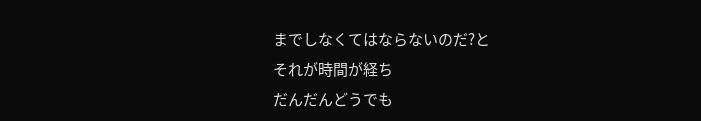までしなくてはならないのだ?と
それが時間が経ち
だんだんどうでも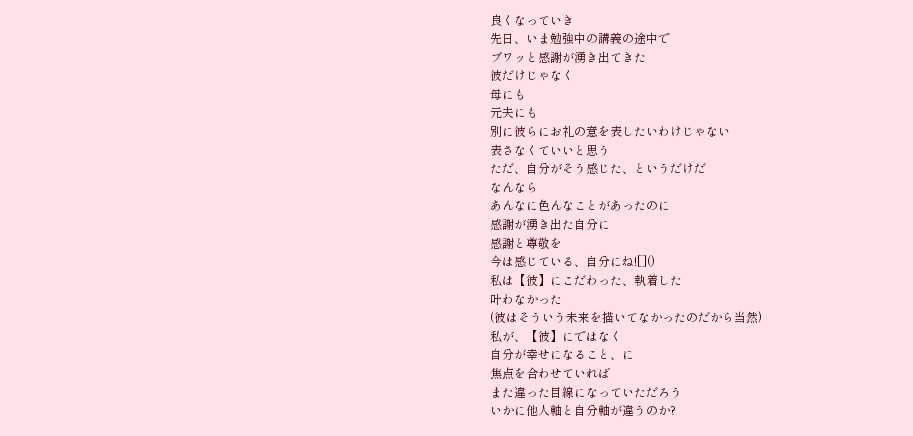良くなっていき
先日、いま勉強中の講義の途中で
ブワッと感謝が湧き出てきた
彼だけじゃなく
母にも
元夫にも
別に彼らにお礼の意を表したいわけじゃない
表さなくていいと思う
ただ、自分がそう感じた、というだけだ
なんなら
あんなに色んなことがあったのに
感謝が湧き出た自分に
感謝と尊敬を
今は感じている、自分にね![]()
私は【彼】にこだわった、執着した
叶わなかった
(彼はそういう未来を描いてなかったのだから当然)
私が、【彼】にではなく
自分が幸せになること、に
焦点を合わせていれば
また違った目線になっていただろう
いかに他人軸と自分軸が違うのか?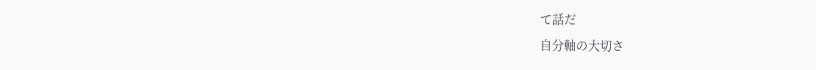て話だ
自分軸の大切さ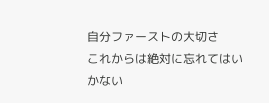自分ファーストの大切さ
これからは絶対に忘れてはいかない